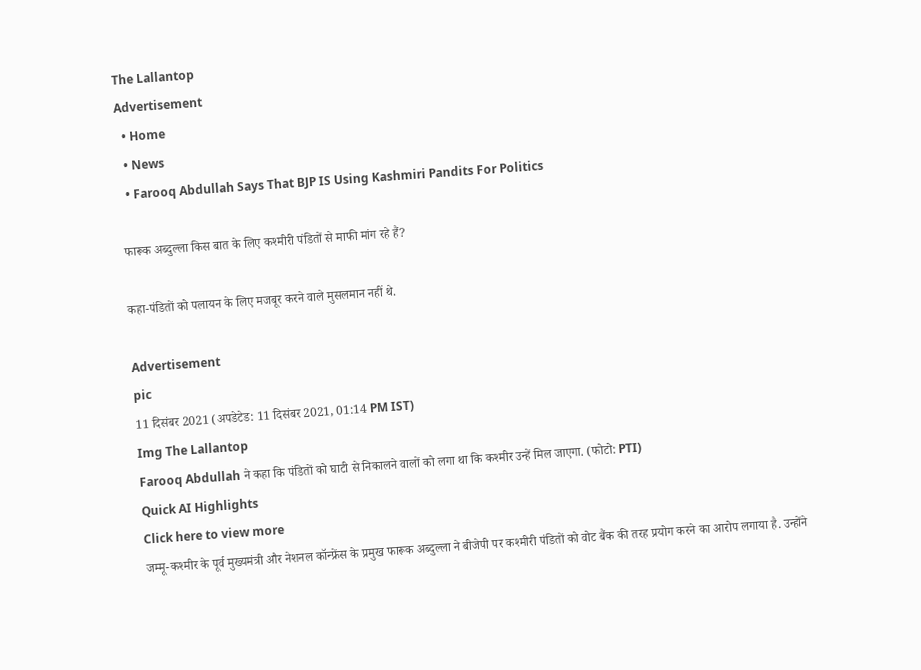The Lallantop
Advertisement
  • Home
  • News
  • Farooq Abdullah Says That BJP IS Using Kashmiri Pandits For Politics

फारूक अब्दुल्ला किस बात के लिए कश्मीरी पंडितों से माफी मांग रहे हैं?

कहा-पंडितों को पलायन के लिए मजबूर करने वाले मुसलमान नहीं थे.

Advertisement
pic
11 दिसंबर 2021 (अपडेटेड: 11 दिसंबर 2021, 01:14 PM IST)
Img The Lallantop
Farooq Abdullah ने कहा कि पंडितों को घाटी से निकालने वालों को लगा था कि कश्मीर उन्हें मिल जाएगा. (फोटो: PTI)
Quick AI Highlights
Click here to view more
जम्मू-कश्मीर के पूर्व मुख्यमंत्री और नेशनल कॉन्फ्रेंस के प्रमुख फारूक अब्दुल्ला ने बीजेपी पर कश्मीरी पंडितों को वोट बैंक की तरह प्रयोग करने का आरोप लगाया है. उन्होंने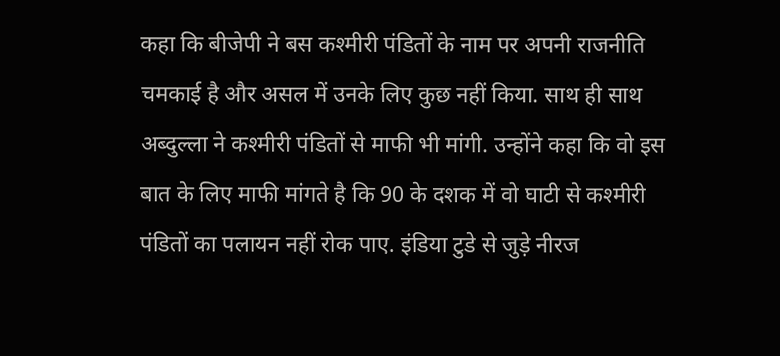कहा कि बीजेपी ने बस कश्मीरी पंडितों के नाम पर अपनी राजनीति चमकाई है और असल में उनके लिए कुछ नहीं किया. साथ ही साथ अब्दुल्ला ने कश्मीरी पंडितों से माफी भी मांगी. उन्होंने कहा कि वो इस बात के लिए माफी मांगते है कि 90 के दशक में वो घाटी से कश्मीरी पंडितों का पलायन नहीं रोक पाए. इंडिया टुडे से जुड़े नीरज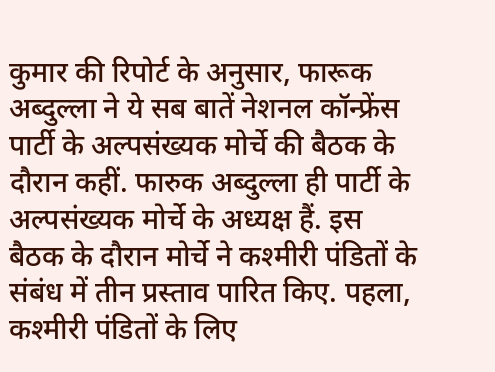कुमार की रिपोर्ट के अनुसार, फारूक अब्दुल्ला ने ये सब बातें नेशनल कॉन्फ्रेंस पार्टी के अल्पसंख्यक मोर्चे की बैठक के दौरान कहीं. फारुक अब्दुल्ला ही पार्टी के अल्पसंख्यक मोर्चे के अध्यक्ष हैं. इस बैठक के दौरान मोर्चे ने कश्मीरी पंडितों के संबंध में तीन प्रस्ताव पारित किए. पहला, कश्मीरी पंडितों के लिए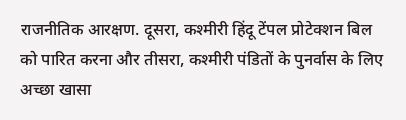राजनीतिक आरक्षण. दूसरा, कश्मीरी हिंदू टेंपल प्रोटेक्शन बिल को पारित करना और तीसरा, कश्मीरी पंडितों के पुनर्वास के लिए अच्छा खासा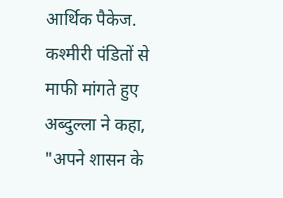आर्थिक पैकेज. कश्मीरी पंडितों से माफी मांगते हुए अब्दुल्ला ने कहा,
"अपने शासन के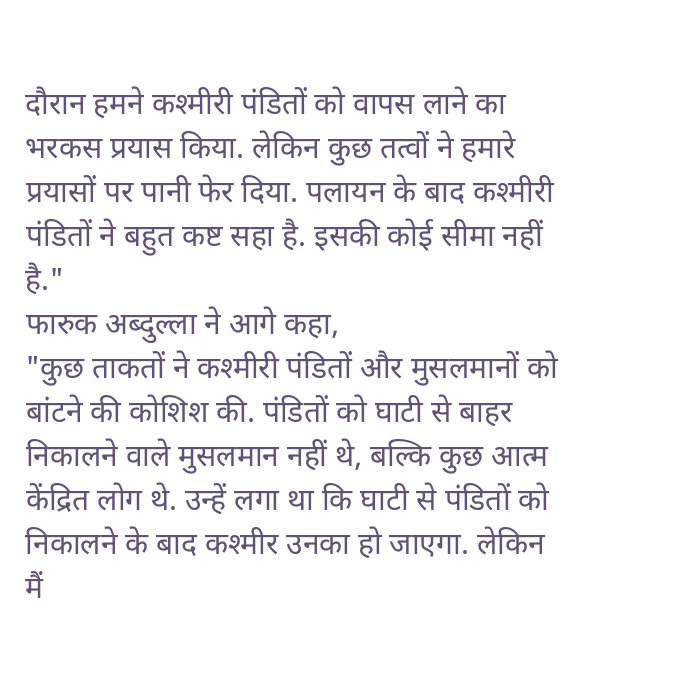दौरान हमने कश्मीरी पंडितों को वापस लाने का भरकस प्रयास किया. लेकिन कुछ तत्वों ने हमारे प्रयासों पर पानी फेर दिया. पलायन के बाद कश्मीरी पंडितों ने बहुत कष्ट सहा है. इसकी कोई सीमा नहीं है."
फारुक अब्दुल्ला ने आगे कहा,
"कुछ ताकतों ने कश्मीरी पंडितों और मुसलमानों को बांटने की कोशिश की. पंडितों को घाटी से बाहर निकालने वाले मुसलमान नहीं थे, बल्कि कुछ आत्म केंद्रित लोग थे. उन्हें लगा था कि घाटी से पंडितों को निकालने के बाद कश्मीर उनका हो जाएगा. लेकिन मैं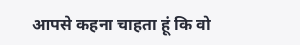आपसे कहना चाहता हूं कि वो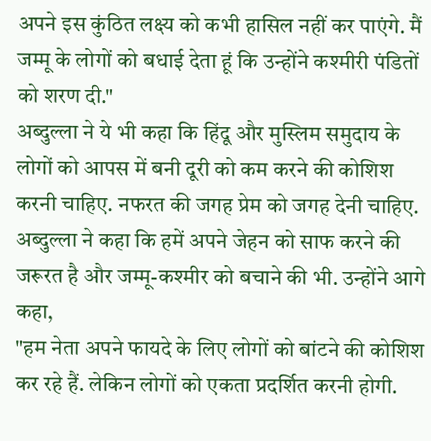अपने इस कुंठित लक्ष्य को कभी हासिल नहीं कर पाएंगे. मैं जम्मू के लोगों को बधाई देता हूं कि उन्होंने कश्मीरी पंडितों को शरण दी."
अब्दुल्ला ने ये भी कहा कि हिंदू और मुस्लिम समुदाय के लोगों को आपस में बनी दूरी को कम करने की कोशिश करनी चाहिए. नफरत की जगह प्रेम को जगह देनी चाहिए. अब्दुल्ला ने कहा कि हमें अपने जेहन को साफ करने की जरूरत है और जम्मू-कश्मीर को बचाने की भी. उन्होंने आगे कहा,
"हम नेता अपने फायदे के लिए लोगों को बांटने की कोशिश कर रहे हैं. लेकिन लोगों को एकता प्रदर्शित करनी होगी.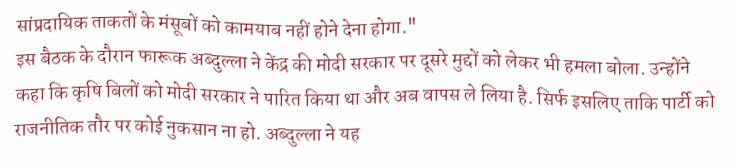सांप्रदायिक ताकतों के मंसूबों को कामयाब नहीं होने देना होगा."
इस बैठक के दौरान फारूक अब्दुल्ला ने केंद्र की मोदी सरकार पर दूसरे मुद्दों को लेकर भी हमला बोला. उन्होंने कहा कि कृषि बिलों को मोदी सरकार ने पारित किया था और अब वापस ले लिया है. सिर्फ इसलिए ताकि पार्टी को राजनीतिक तौर पर कोई नुकसान ना हो. अब्दुल्ला ने यह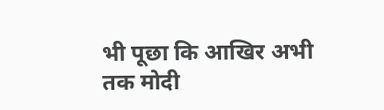भी पूछा कि आखिर अभी तक मोदी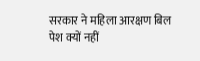सरकार ने महिला आरक्षण बिल पेश क्यों नहीं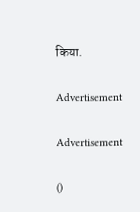किया.

Advertisement

Advertisement

()